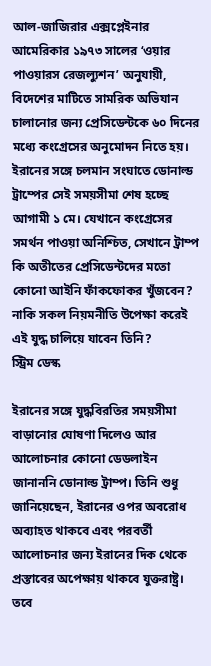আল-জাজিরার এক্সপ্লেইনার
আমেরিকার ১৯৭৩ সালের ‘ওয়ার পাওয়ারস রেজল্যুশন’ অনুযায়ী, বিদেশের মাটিতে সামরিক অভিযান চালানোর জন্য প্রেসিডেন্টকে ৬০ দিনের মধ্যে কংগ্রেসের অনুমোদন নিতে হয়। ইরানের সঙ্গে চলমান সংঘাতে ডোনাল্ড ট্রাম্পের সেই সময়সীমা শেষ হচ্ছে আগামী ১ মে। যেখানে কংগ্রেসের সমর্থন পাওয়া অনিশ্চিত, সেখানে ট্রাম্প কি অতীতের প্রেসিডেন্টদের মতো কোনো আইনি ফাঁকফোকর খুঁজবেন? নাকি সকল নিয়মনীতি উপেক্ষা করেই এই যুদ্ধ চালিয়ে যাবেন তিনি?
স্ট্রিম ডেস্ক

ইরানের সঙ্গে যুদ্ধবিরতির সময়সীমা বাড়ানোর ঘোষণা দিলেও আর আলোচনার কোনো ডেডলাইন জানাননি ডোনাল্ড ট্রাম্প। তিনি শুধু জানিয়েছেন, ইরানের ওপর অবরোধ অব্যাহত থাকবে এবং পরবর্তী আলোচনার জন্য ইরানের দিক থেকে প্রস্তাবের অপেক্ষায় থাকবে যুক্তরাষ্ট্র। তবে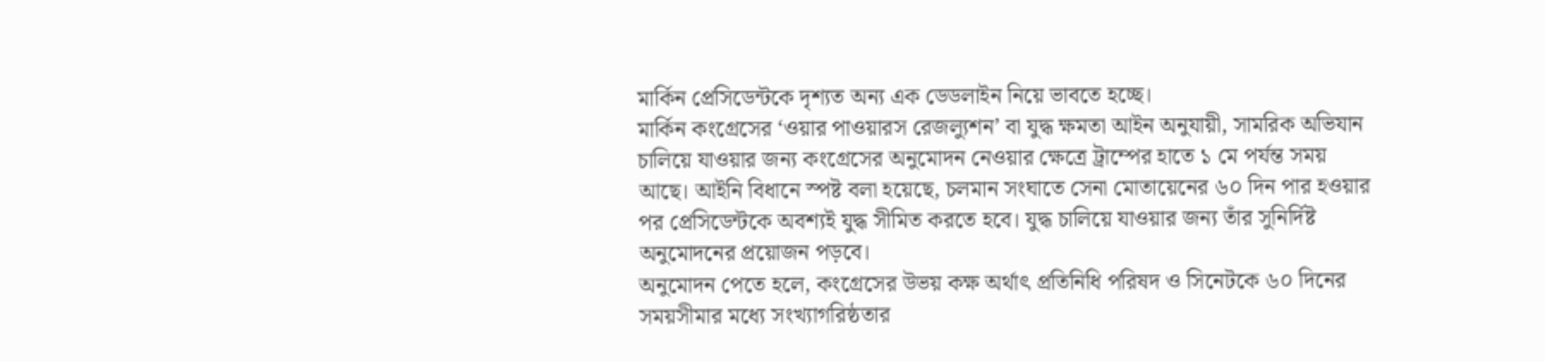মার্কিন প্রেসিডেন্টকে দৃশ্যত অন্য এক ডেডলাইন নিয়ে ভাবতে হচ্ছে।
মার্কিন কংগ্রেসের ‘ওয়ার পাওয়ারস রেজল্যুশন’ বা যুদ্ধ ক্ষমতা আইন অনুযায়ী, সামরিক অভিযান চালিয়ে যাওয়ার জন্য কংগ্রেসের অনুমোদন নেওয়ার ক্ষেত্রে ট্রাম্পের হাতে ১ মে পর্যন্ত সময় আছে। আইনি বিধানে স্পষ্ট বলা হয়েছে, চলমান সংঘাতে সেনা মোতায়েনের ৬০ দিন পার হওয়ার পর প্রেসিডেন্টকে অবশ্যই যুদ্ধ সীমিত করতে হবে। যুদ্ধ চালিয়ে যাওয়ার জন্য তাঁর সুনির্দিষ্ট অনুমোদনের প্রয়োজন পড়বে।
অনুমোদন পেতে হলে, কংগ্রেসের উভয় কক্ষ অর্থাৎ প্রতিনিধি পরিষদ ও সিনেটকে ৬০ দিনের সময়সীমার মধ্যে সংখ্যাগরিষ্ঠতার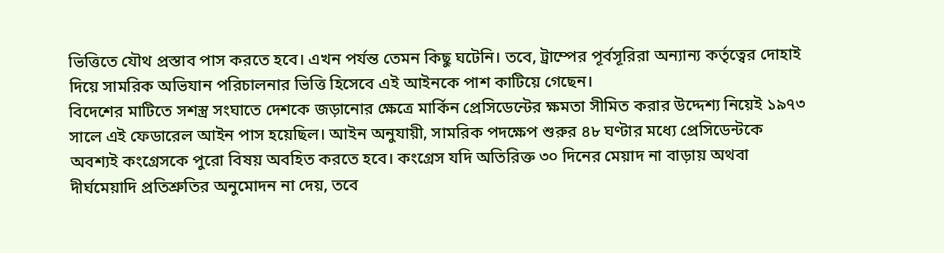ভিত্তিতে যৌথ প্রস্তাব পাস করতে হবে। এখন পর্যন্ত তেমন কিছু ঘটেনি। তবে, ট্রাম্পের পূর্বসূরিরা অন্যান্য কর্তৃত্বের দোহাই দিয়ে সামরিক অভিযান পরিচালনার ভিত্তি হিসেবে এই আইনকে পাশ কাটিয়ে গেছেন।
বিদেশের মাটিতে সশস্ত্র সংঘাতে দেশকে জড়ানোর ক্ষেত্রে মার্কিন প্রেসিডেন্টের ক্ষমতা সীমিত করার উদ্দেশ্য নিয়েই ১৯৭৩ সালে এই ফেডারেল আইন পাস হয়েছিল। আইন অনুযায়ী, সামরিক পদক্ষেপ শুরুর ৪৮ ঘণ্টার মধ্যে প্রেসিডেন্টকে অবশ্যই কংগ্রেসকে পুরো বিষয় অবহিত করতে হবে। কংগ্রেস যদি অতিরিক্ত ৩০ দিনের মেয়াদ না বাড়ায় অথবা দীর্ঘমেয়াদি প্রতিশ্রুতির অনুমোদন না দেয়, তবে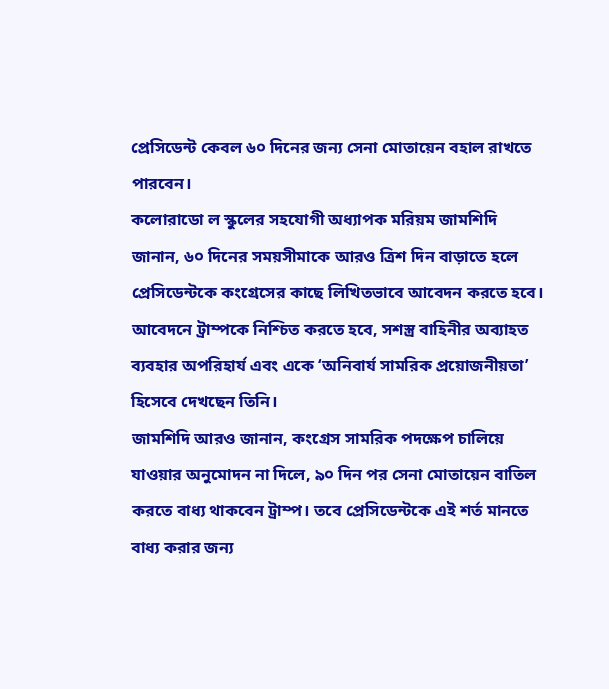প্রেসিডেন্ট কেবল ৬০ দিনের জন্য সেনা মোতায়েন বহাল রাখতে পারবেন।
কলোরাডো ল স্কুলের সহযোগী অধ্যাপক মরিয়ম জামশিদি জানান, ৬০ দিনের সময়সীমাকে আরও ত্রিশ দিন বাড়াতে হলে প্রেসিডেন্টকে কংগ্রেসের কাছে লিখিতভাবে আবেদন করতে হবে। আবেদনে ট্রাম্পকে নিশ্চিত করতে হবে, সশস্ত্র বাহিনীর অব্যাহত ব্যবহার অপরিহার্য এবং একে ‘অনিবার্য সামরিক প্রয়োজনীয়তা’ হিসেবে দেখছেন তিনি।
জামশিদি আরও জানান, কংগ্রেস সামরিক পদক্ষেপ চালিয়ে যাওয়ার অনুমোদন না দিলে, ৯০ দিন পর সেনা মোতায়েন বাতিল করতে বাধ্য থাকবেন ট্রাম্প। তবে প্রেসিডেন্টকে এই শর্ত মানতে বাধ্য করার জন্য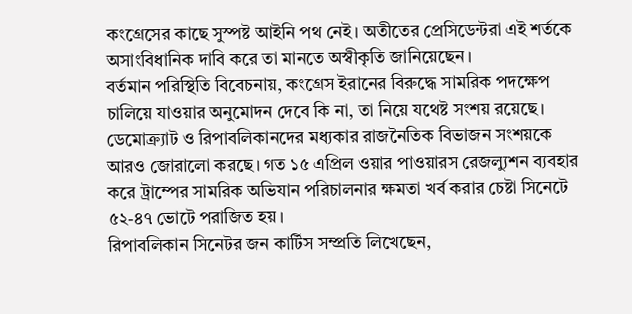কংগ্রেসের কাছে সুস্পষ্ট আইনি পথ নেই। অতীতের প্রেসিডেন্টরা এই শর্তকে অসাংবিধানিক দাবি করে তা মানতে অস্বীকৃতি জানিয়েছেন।
বর্তমান পরিস্থিতি বিবেচনায়, কংগ্রেস ইরানের বিরুদ্ধে সামরিক পদক্ষেপ চালিয়ে যাওয়ার অনুমোদন দেবে কি না, তা নিয়ে যথেষ্ট সংশয় রয়েছে। ডেমোক্র্যাট ও রিপাবলিকানদের মধ্যকার রাজনৈতিক বিভাজন সংশয়কে আরও জোরালো করছে। গত ১৫ এপ্রিল ওয়ার পাওয়ারস রেজল্যুশন ব্যবহার করে ট্রাম্পের সামরিক অভিযান পরিচালনার ক্ষমতা খর্ব করার চেষ্টা সিনেটে ৫২-৪৭ ভোটে পরাজিত হয়।
রিপাবলিকান সিনেটর জন কার্টিস সম্প্রতি লিখেছেন,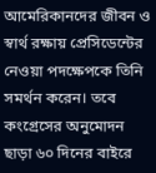আমেরিকানদের জীবন ও স্বার্থ রক্ষায় প্রেসিডেন্টের নেওয়া পদক্ষেপকে তিনি সমর্থন করেন। তবে কংগ্রেসের অনুমোদন ছাড়া ৬০ দিনের বাইরে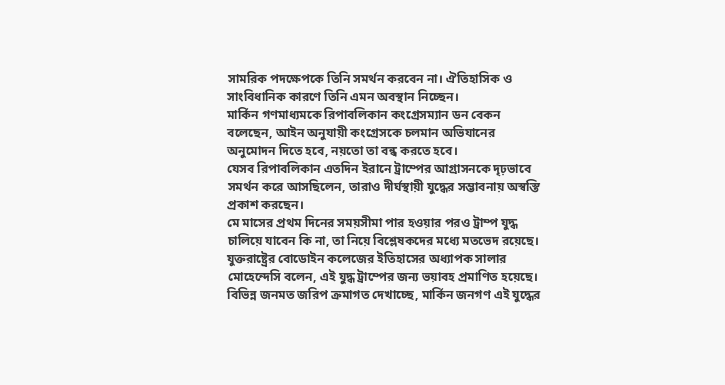সামরিক পদক্ষেপকে তিনি সমর্থন করবেন না। ঐতিহাসিক ও সাংবিধানিক কারণে তিনি এমন অবস্থান নিচ্ছেন।
মার্কিন গণমাধ্যমকে রিপাবলিকান কংগ্রেসম্যান ডন বেকন বলেছেন, আইন অনুযায়ী কংগ্রেসকে চলমান অভিযানের অনুমোদন দিতে হবে, নয়তো তা বন্ধ করতে হবে।
যেসব রিপাবলিকান এতদিন ইরানে ট্রাম্পের আগ্রাসনকে দৃঢ়ভাবে সমর্থন করে আসছিলেন, তারাও দীর্ঘস্থায়ী যুদ্ধের সম্ভাবনায় অস্বস্তি প্রকাশ করছেন।
মে মাসের প্রথম দিনের সময়সীমা পার হওয়ার পরও ট্রাম্প যুদ্ধ চালিয়ে যাবেন কি না, তা নিয়ে বিশ্লেষকদের মধ্যে মতভেদ রয়েছে। যুক্তরাষ্ট্রের বোডোইন কলেজের ইতিহাসের অধ্যাপক সালার মোহেন্দেসি বলেন, এই যুদ্ধ ট্রাম্পের জন্য ভয়াবহ প্রমাণিত হয়েছে। বিভিন্ন জনমত জরিপ ক্রমাগত দেখাচ্ছে, মার্কিন জনগণ এই যুদ্ধের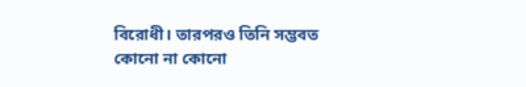বিরোধী। তারপরও তিনি সম্ভবত কোনো না কোনো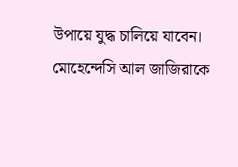উপায়ে যুদ্ধ চালিয়ে যাবেন।
মোহেন্দেসি আল জাজিরাকে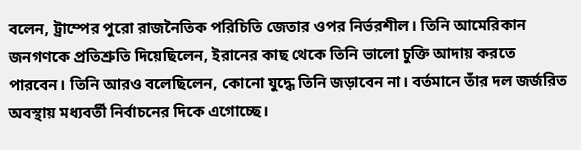বলেন, ট্রাম্পের পুরো রাজনৈতিক পরিচিতি জেতার ওপর নির্ভরশীল। তিনি আমেরিকান জনগণকে প্রতিশ্রুতি দিয়েছিলেন, ইরানের কাছ থেকে তিনি ভালো চুক্তি আদায় করতে পারবেন। তিনি আরও বলেছিলেন, কোনো যুদ্ধে তিনি জড়াবেন না। বর্তমানে তাঁর দল জর্জরিত অবস্থায় মধ্যবর্তী নির্বাচনের দিকে এগোচ্ছে।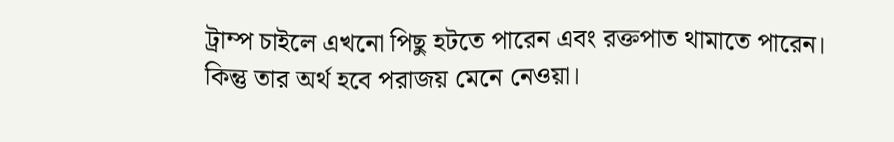ট্রাম্প চাইলে এখনো পিছু হটতে পারেন এবং রক্তপাত থামাতে পারেন। কিন্তু তার অর্থ হবে পরাজয় মেনে নেওয়া।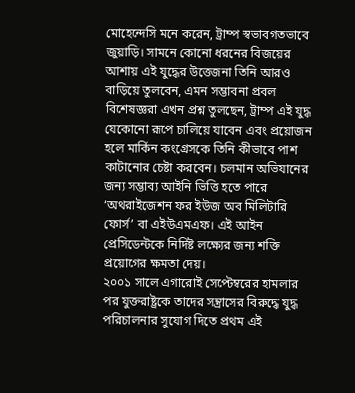মোহেন্দেসি মনে করেন, ট্রাম্প স্বভাবগতভাবে জুয়াড়ি। সামনে কোনো ধরনের বিজয়ের আশায় এই যুদ্ধের উত্তেজনা তিনি আরও বাড়িয়ে তুলবেন, এমন সম্ভাবনা প্রবল
বিশেষজ্ঞরা এখন প্রশ্ন তুলছেন, ট্রাম্প এই যুদ্ধ যেকোনো রূপে চালিয়ে যাবেন এবং প্রয়োজন হলে মার্কিন কংগ্রেসকে তিনি কীভাবে পাশ কাটানোর চেষ্টা করবেন। চলমান অভিযানের জন্য সম্ভাব্য আইনি ভিত্তি হতে পারে ‘অথরাইজেশন ফর ইউজ অব মিলিটারি ফোর্স’ বা এইউএমএফ। এই আইন প্রেসিডেন্টকে নির্দিষ্ট লক্ষ্যের জন্য শক্তি প্রয়োগের ক্ষমতা দেয়।
২০০১ সালে এগারোই সেপ্টেম্বরের হামলার পর যুক্তরাষ্ট্রকে তাদের সন্ত্রাসের বিরুদ্ধে যুদ্ধ পরিচালনার সুযোগ দিতে প্রথম এই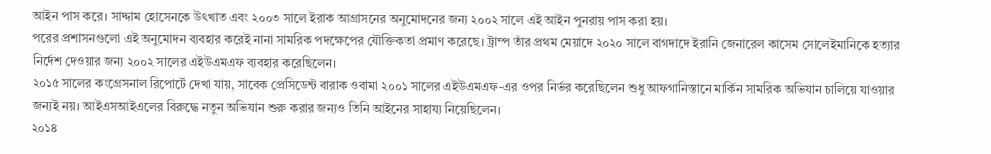আইন পাস করে। সাদ্দাম হোসেনকে উৎখাত এবং ২০০৩ সালে ইরাক আগ্রাসনের অনুমোদনের জন্য ২০০২ সালে এই আইন পুনরায় পাস করা হয়।
পরের প্রশাসনগুলো এই অনুমোদন ব্যবহার করেই নানা সামরিক পদক্ষেপের যৌক্তিকতা প্রমাণ করেছে। ট্রাম্প তাঁর প্রথম মেয়াদে ২০২০ সালে বাগদাদে ইরানি জেনারেল কাসেম সোলেইমানিকে হত্যার নির্দেশ দেওয়ার জন্য ২০০২ সালের এইউএমএফ ব্যবহার করেছিলেন।
২০১৫ সালের কংগ্রেসনাল রিপোর্টে দেখা যায়, সাবেক প্রেসিডেন্ট বারাক ওবামা ২০০১ সালের এইউএমএফ-এর ওপর নির্ভর করেছিলেন শুধু আফগানিস্তানে মার্কিন সামরিক অভিযান চালিয়ে যাওয়ার জন্যই নয়। আইএসআইএলের বিরুদ্ধে নতুন অভিযান শুরু করার জন্যও তিনি আইনের সাহায্য নিয়েছিলেন।
২০১৪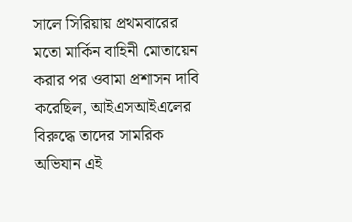সালে সিরিয়ায় প্রথমবারের মতো মার্কিন বাহিনী মোতায়েন করার পর ওবামা প্রশাসন দাবি করেছিল, আইএসআইএলের বিরুদ্ধে তাদের সামরিক অভিযান এই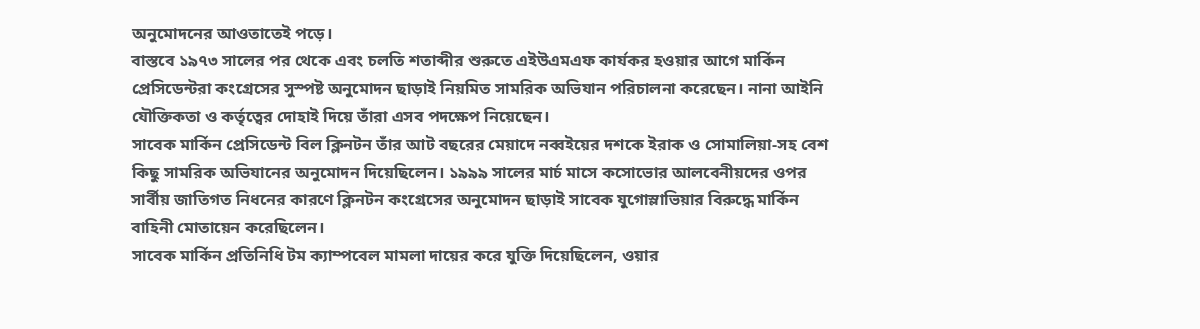অনুমোদনের আওতাতেই পড়ে।
বাস্তবে ১৯৭৩ সালের পর থেকে এবং চলতি শতাব্দীর শুরুতে এইউএমএফ কার্যকর হওয়ার আগে মার্কিন প্রেসিডেন্টরা কংগ্রেসের সুস্পষ্ট অনুমোদন ছাড়াই নিয়মিত সামরিক অভিযান পরিচালনা করেছেন। নানা আইনি যৌক্তিকতা ও কর্তৃত্বের দোহাই দিয়ে তাঁরা এসব পদক্ষেপ নিয়েছেন।
সাবেক মার্কিন প্রেসিডেন্ট বিল ক্লিনটন তাঁর আট বছরের মেয়াদে নব্বইয়ের দশকে ইরাক ও সোমালিয়া-সহ বেশ কিছু সামরিক অভিযানের অনুমোদন দিয়েছিলেন। ১৯৯৯ সালের মার্চ মাসে কসোভোর আলবেনীয়দের ওপর সার্বীয় জাতিগত নিধনের কারণে ক্লিনটন কংগ্রেসের অনুমোদন ছাড়াই সাবেক যুগোস্লাভিয়ার বিরুদ্ধে মার্কিন বাহিনী মোতায়েন করেছিলেন।
সাবেক মার্কিন প্রতিনিধি টম ক্যাম্পবেল মামলা দায়ের করে যুক্তি দিয়েছিলেন, ওয়ার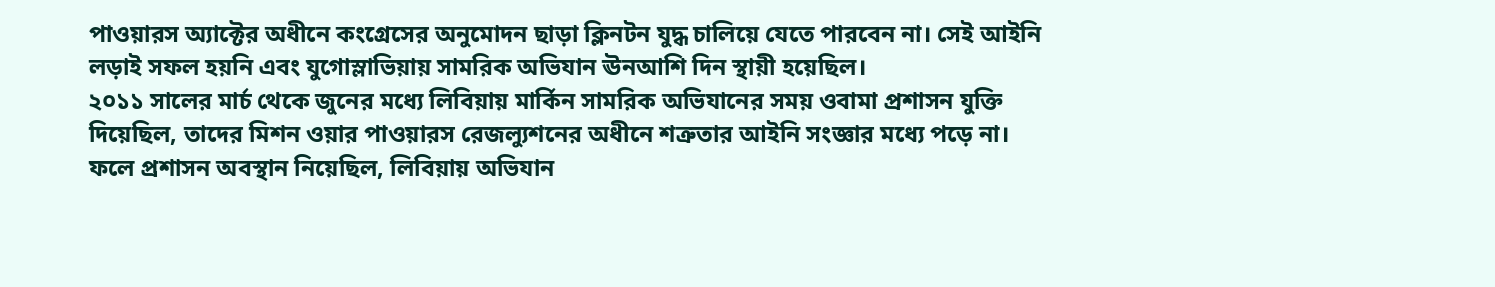পাওয়ারস অ্যাক্টের অধীনে কংগ্রেসের অনুমোদন ছাড়া ক্লিনটন যুদ্ধ চালিয়ে যেতে পারবেন না। সেই আইনি লড়াই সফল হয়নি এবং যুগোস্লাভিয়ায় সামরিক অভিযান ঊনআশি দিন স্থায়ী হয়েছিল।
২০১১ সালের মার্চ থেকে জুনের মধ্যে লিবিয়ায় মার্কিন সামরিক অভিযানের সময় ওবামা প্রশাসন যুক্তি দিয়েছিল, তাদের মিশন ওয়ার পাওয়ারস রেজল্যুশনের অধীনে শত্রুতার আইনি সংজ্ঞার মধ্যে পড়ে না। ফলে প্রশাসন অবস্থান নিয়েছিল, লিবিয়ায় অভিযান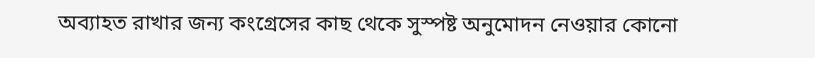অব্যাহত রাখার জন্য কংগ্রেসের কাছ থেকে সুস্পষ্ট অনুমোদন নেওয়ার কোনো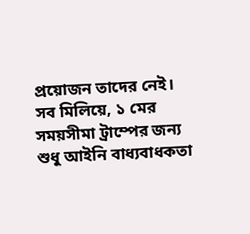প্রয়োজন তাদের নেই।
সব মিলিয়ে, ১ মের সময়সীমা ট্রাম্পের জন্য শুধু আইনি বাধ্যবাধকতা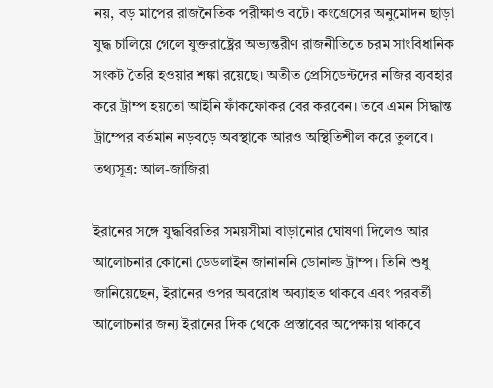নয়, বড় মাপের রাজনৈতিক পরীক্ষাও বটে। কংগ্রেসের অনুমোদন ছাড়া যুদ্ধ চালিয়ে গেলে যুক্তরাষ্ট্রের অভ্যন্তরীণ রাজনীতিতে চরম সাংবিধানিক সংকট তৈরি হওয়ার শঙ্কা রয়েছে। অতীত প্রেসিডেন্টদের নজির ব্যবহার করে ট্রাম্প হয়তো আইনি ফাঁকফোকর বের করবেন। তবে এমন সিদ্ধান্ত ট্রাম্পের বর্তমান নড়বড়ে অবস্থাকে আরও অস্থিতিশীল করে তুলবে।
তথ্যসূত্র: আল-জাজিরা

ইরানের সঙ্গে যুদ্ধবিরতির সময়সীমা বাড়ানোর ঘোষণা দিলেও আর আলোচনার কোনো ডেডলাইন জানাননি ডোনাল্ড ট্রাম্প। তিনি শুধু জানিয়েছেন, ইরানের ওপর অবরোধ অব্যাহত থাকবে এবং পরবর্তী আলোচনার জন্য ইরানের দিক থেকে প্রস্তাবের অপেক্ষায় থাকবে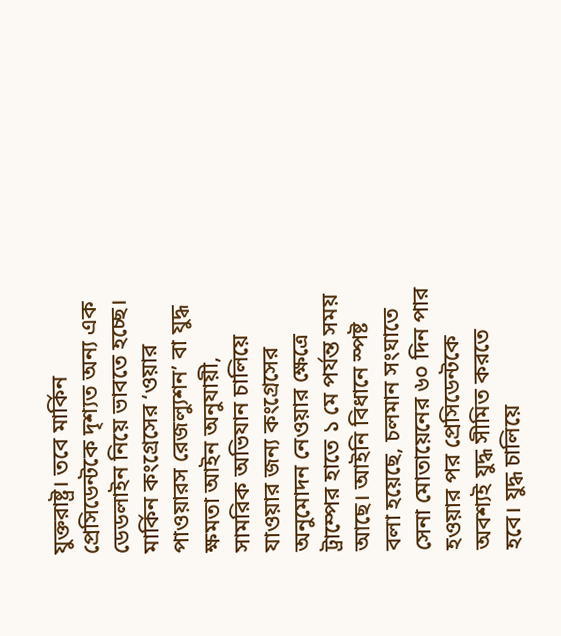যুক্তরাষ্ট্র। তবে মার্কিন প্রেসিডেন্টকে দৃশ্যত অন্য এক ডেডলাইন নিয়ে ভাবতে হচ্ছে।
মার্কিন কংগ্রেসের ‘ওয়ার পাওয়ারস রেজল্যুশন’ বা যুদ্ধ ক্ষমতা আইন অনুযায়ী, সামরিক অভিযান চালিয়ে যাওয়ার জন্য কংগ্রেসের অনুমোদন নেওয়ার ক্ষেত্রে ট্রাম্পের হাতে ১ মে পর্যন্ত সময় আছে। আইনি বিধানে স্পষ্ট বলা হয়েছে, চলমান সংঘাতে সেনা মোতায়েনের ৬০ দিন পার হওয়ার পর প্রেসিডেন্টকে অবশ্যই যুদ্ধ সীমিত করতে হবে। যুদ্ধ চালিয়ে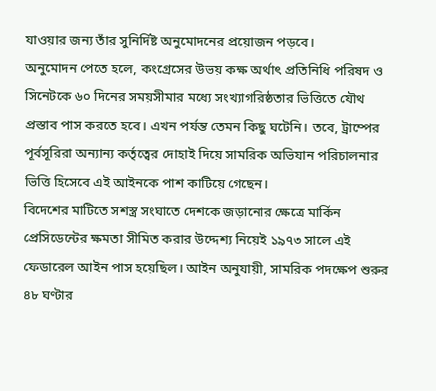যাওয়ার জন্য তাঁর সুনির্দিষ্ট অনুমোদনের প্রয়োজন পড়বে।
অনুমোদন পেতে হলে, কংগ্রেসের উভয় কক্ষ অর্থাৎ প্রতিনিধি পরিষদ ও সিনেটকে ৬০ দিনের সময়সীমার মধ্যে সংখ্যাগরিষ্ঠতার ভিত্তিতে যৌথ প্রস্তাব পাস করতে হবে। এখন পর্যন্ত তেমন কিছু ঘটেনি। তবে, ট্রাম্পের পূর্বসূরিরা অন্যান্য কর্তৃত্বের দোহাই দিয়ে সামরিক অভিযান পরিচালনার ভিত্তি হিসেবে এই আইনকে পাশ কাটিয়ে গেছেন।
বিদেশের মাটিতে সশস্ত্র সংঘাতে দেশকে জড়ানোর ক্ষেত্রে মার্কিন প্রেসিডেন্টের ক্ষমতা সীমিত করার উদ্দেশ্য নিয়েই ১৯৭৩ সালে এই ফেডারেল আইন পাস হয়েছিল। আইন অনুযায়ী, সামরিক পদক্ষেপ শুরুর ৪৮ ঘণ্টার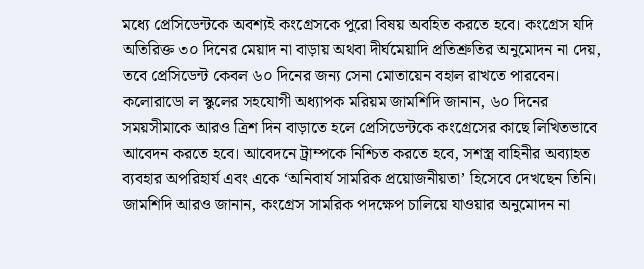মধ্যে প্রেসিডেন্টকে অবশ্যই কংগ্রেসকে পুরো বিষয় অবহিত করতে হবে। কংগ্রেস যদি অতিরিক্ত ৩০ দিনের মেয়াদ না বাড়ায় অথবা দীর্ঘমেয়াদি প্রতিশ্রুতির অনুমোদন না দেয়, তবে প্রেসিডেন্ট কেবল ৬০ দিনের জন্য সেনা মোতায়েন বহাল রাখতে পারবেন।
কলোরাডো ল স্কুলের সহযোগী অধ্যাপক মরিয়ম জামশিদি জানান, ৬০ দিনের সময়সীমাকে আরও ত্রিশ দিন বাড়াতে হলে প্রেসিডেন্টকে কংগ্রেসের কাছে লিখিতভাবে আবেদন করতে হবে। আবেদনে ট্রাম্পকে নিশ্চিত করতে হবে, সশস্ত্র বাহিনীর অব্যাহত ব্যবহার অপরিহার্য এবং একে ‘অনিবার্য সামরিক প্রয়োজনীয়তা’ হিসেবে দেখছেন তিনি।
জামশিদি আরও জানান, কংগ্রেস সামরিক পদক্ষেপ চালিয়ে যাওয়ার অনুমোদন না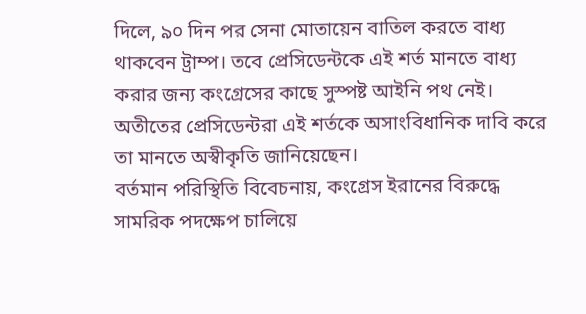দিলে, ৯০ দিন পর সেনা মোতায়েন বাতিল করতে বাধ্য থাকবেন ট্রাম্প। তবে প্রেসিডেন্টকে এই শর্ত মানতে বাধ্য করার জন্য কংগ্রেসের কাছে সুস্পষ্ট আইনি পথ নেই। অতীতের প্রেসিডেন্টরা এই শর্তকে অসাংবিধানিক দাবি করে তা মানতে অস্বীকৃতি জানিয়েছেন।
বর্তমান পরিস্থিতি বিবেচনায়, কংগ্রেস ইরানের বিরুদ্ধে সামরিক পদক্ষেপ চালিয়ে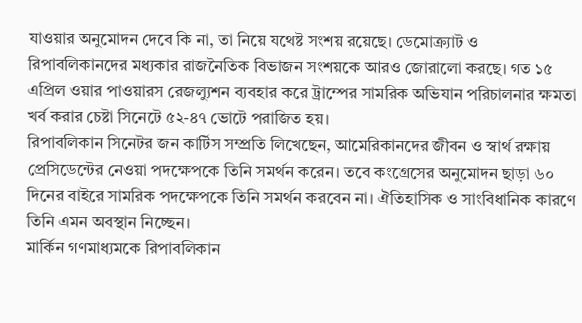যাওয়ার অনুমোদন দেবে কি না, তা নিয়ে যথেষ্ট সংশয় রয়েছে। ডেমোক্র্যাট ও রিপাবলিকানদের মধ্যকার রাজনৈতিক বিভাজন সংশয়কে আরও জোরালো করছে। গত ১৫ এপ্রিল ওয়ার পাওয়ারস রেজল্যুশন ব্যবহার করে ট্রাম্পের সামরিক অভিযান পরিচালনার ক্ষমতা খর্ব করার চেষ্টা সিনেটে ৫২-৪৭ ভোটে পরাজিত হয়।
রিপাবলিকান সিনেটর জন কার্টিস সম্প্রতি লিখেছেন, আমেরিকানদের জীবন ও স্বার্থ রক্ষায় প্রেসিডেন্টের নেওয়া পদক্ষেপকে তিনি সমর্থন করেন। তবে কংগ্রেসের অনুমোদন ছাড়া ৬০ দিনের বাইরে সামরিক পদক্ষেপকে তিনি সমর্থন করবেন না। ঐতিহাসিক ও সাংবিধানিক কারণে তিনি এমন অবস্থান নিচ্ছেন।
মার্কিন গণমাধ্যমকে রিপাবলিকান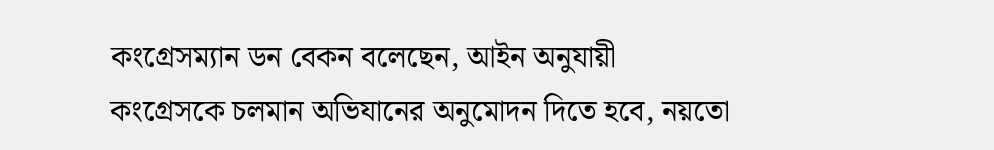কংগ্রেসম্যান ডন বেকন বলেছেন, আইন অনুযায়ী কংগ্রেসকে চলমান অভিযানের অনুমোদন দিতে হবে, নয়তো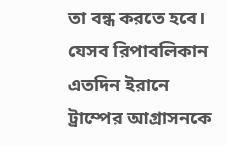তা বন্ধ করতে হবে।
যেসব রিপাবলিকান এতদিন ইরানে ট্রাম্পের আগ্রাসনকে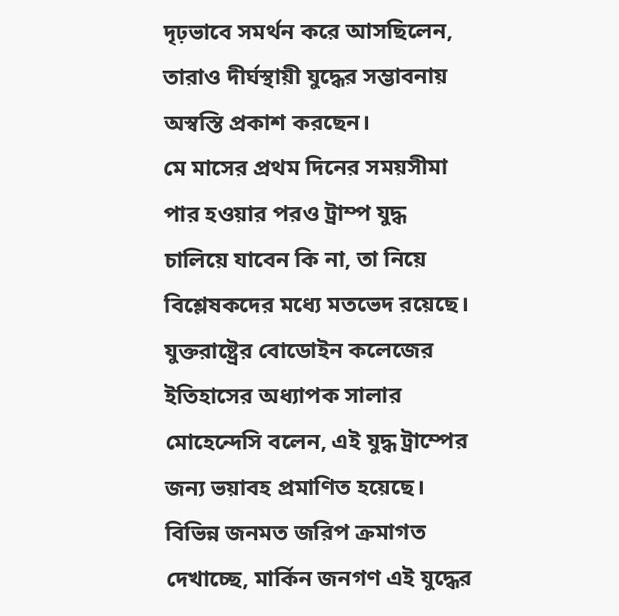দৃঢ়ভাবে সমর্থন করে আসছিলেন, তারাও দীর্ঘস্থায়ী যুদ্ধের সম্ভাবনায় অস্বস্তি প্রকাশ করছেন।
মে মাসের প্রথম দিনের সময়সীমা পার হওয়ার পরও ট্রাম্প যুদ্ধ চালিয়ে যাবেন কি না, তা নিয়ে বিশ্লেষকদের মধ্যে মতভেদ রয়েছে। যুক্তরাষ্ট্রের বোডোইন কলেজের ইতিহাসের অধ্যাপক সালার মোহেন্দেসি বলেন, এই যুদ্ধ ট্রাম্পের জন্য ভয়াবহ প্রমাণিত হয়েছে। বিভিন্ন জনমত জরিপ ক্রমাগত দেখাচ্ছে, মার্কিন জনগণ এই যুদ্ধের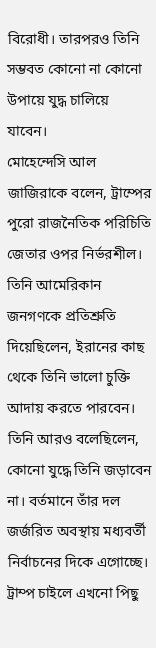বিরোধী। তারপরও তিনি সম্ভবত কোনো না কোনো উপায়ে যুদ্ধ চালিয়ে যাবেন।
মোহেন্দেসি আল জাজিরাকে বলেন, ট্রাম্পের পুরো রাজনৈতিক পরিচিতি জেতার ওপর নির্ভরশীল। তিনি আমেরিকান জনগণকে প্রতিশ্রুতি দিয়েছিলেন, ইরানের কাছ থেকে তিনি ভালো চুক্তি আদায় করতে পারবেন। তিনি আরও বলেছিলেন, কোনো যুদ্ধে তিনি জড়াবেন না। বর্তমানে তাঁর দল জর্জরিত অবস্থায় মধ্যবর্তী নির্বাচনের দিকে এগোচ্ছে।
ট্রাম্প চাইলে এখনো পিছু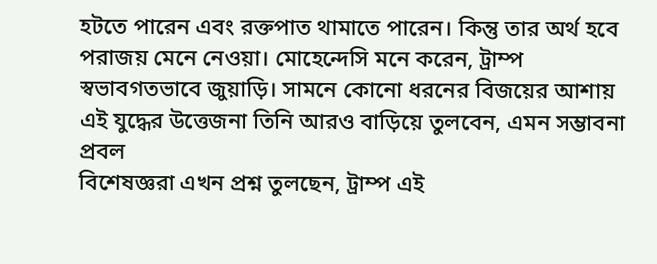হটতে পারেন এবং রক্তপাত থামাতে পারেন। কিন্তু তার অর্থ হবে পরাজয় মেনে নেওয়া। মোহেন্দেসি মনে করেন, ট্রাম্প স্বভাবগতভাবে জুয়াড়ি। সামনে কোনো ধরনের বিজয়ের আশায় এই যুদ্ধের উত্তেজনা তিনি আরও বাড়িয়ে তুলবেন, এমন সম্ভাবনা প্রবল
বিশেষজ্ঞরা এখন প্রশ্ন তুলছেন, ট্রাম্প এই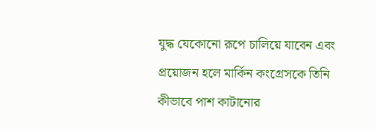যুদ্ধ যেকোনো রূপে চালিয়ে যাবেন এবং প্রয়োজন হলে মার্কিন কংগ্রেসকে তিনি কীভাবে পাশ কাটানোর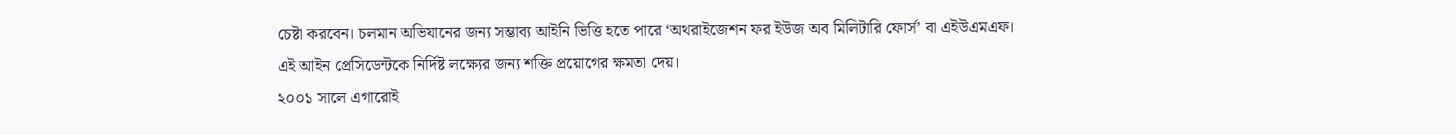চেষ্টা করবেন। চলমান অভিযানের জন্য সম্ভাব্য আইনি ভিত্তি হতে পারে ‘অথরাইজেশন ফর ইউজ অব মিলিটারি ফোর্স’ বা এইউএমএফ। এই আইন প্রেসিডেন্টকে নির্দিষ্ট লক্ষ্যের জন্য শক্তি প্রয়োগের ক্ষমতা দেয়।
২০০১ সালে এগারোই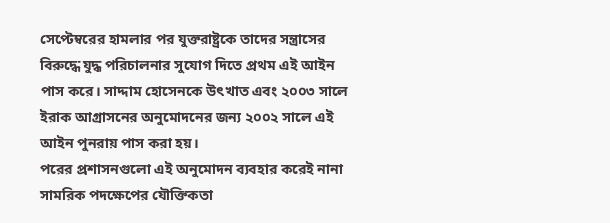সেপ্টেম্বরের হামলার পর যুক্তরাষ্ট্রকে তাদের সন্ত্রাসের বিরুদ্ধে যুদ্ধ পরিচালনার সুযোগ দিতে প্রথম এই আইন পাস করে। সাদ্দাম হোসেনকে উৎখাত এবং ২০০৩ সালে ইরাক আগ্রাসনের অনুমোদনের জন্য ২০০২ সালে এই আইন পুনরায় পাস করা হয়।
পরের প্রশাসনগুলো এই অনুমোদন ব্যবহার করেই নানা সামরিক পদক্ষেপের যৌক্তিকতা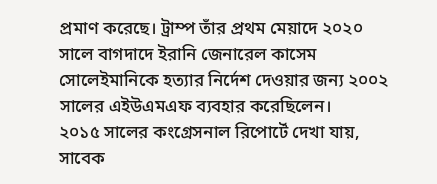প্রমাণ করেছে। ট্রাম্প তাঁর প্রথম মেয়াদে ২০২০ সালে বাগদাদে ইরানি জেনারেল কাসেম সোলেইমানিকে হত্যার নির্দেশ দেওয়ার জন্য ২০০২ সালের এইউএমএফ ব্যবহার করেছিলেন।
২০১৫ সালের কংগ্রেসনাল রিপোর্টে দেখা যায়, সাবেক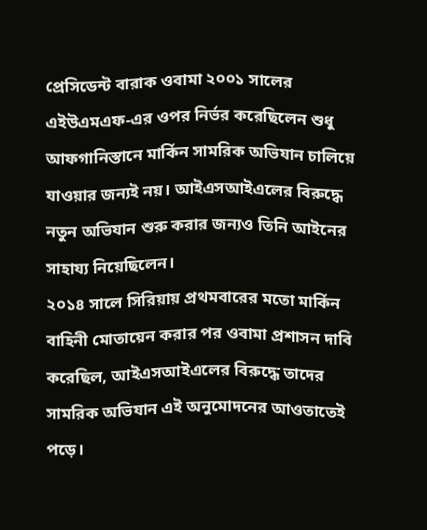প্রেসিডেন্ট বারাক ওবামা ২০০১ সালের এইউএমএফ-এর ওপর নির্ভর করেছিলেন শুধু আফগানিস্তানে মার্কিন সামরিক অভিযান চালিয়ে যাওয়ার জন্যই নয়। আইএসআইএলের বিরুদ্ধে নতুন অভিযান শুরু করার জন্যও তিনি আইনের সাহায্য নিয়েছিলেন।
২০১৪ সালে সিরিয়ায় প্রথমবারের মতো মার্কিন বাহিনী মোতায়েন করার পর ওবামা প্রশাসন দাবি করেছিল, আইএসআইএলের বিরুদ্ধে তাদের সামরিক অভিযান এই অনুমোদনের আওতাতেই পড়ে।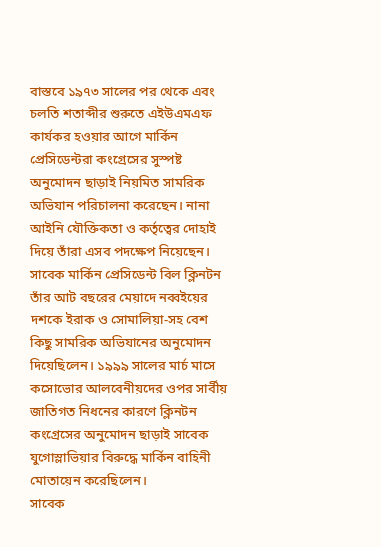বাস্তবে ১৯৭৩ সালের পর থেকে এবং চলতি শতাব্দীর শুরুতে এইউএমএফ কার্যকর হওয়ার আগে মার্কিন প্রেসিডেন্টরা কংগ্রেসের সুস্পষ্ট অনুমোদন ছাড়াই নিয়মিত সামরিক অভিযান পরিচালনা করেছেন। নানা আইনি যৌক্তিকতা ও কর্তৃত্বের দোহাই দিয়ে তাঁরা এসব পদক্ষেপ নিয়েছেন।
সাবেক মার্কিন প্রেসিডেন্ট বিল ক্লিনটন তাঁর আট বছরের মেয়াদে নব্বইয়ের দশকে ইরাক ও সোমালিয়া-সহ বেশ কিছু সামরিক অভিযানের অনুমোদন দিয়েছিলেন। ১৯৯৯ সালের মার্চ মাসে কসোভোর আলবেনীয়দের ওপর সার্বীয় জাতিগত নিধনের কারণে ক্লিনটন কংগ্রেসের অনুমোদন ছাড়াই সাবেক যুগোস্লাভিয়ার বিরুদ্ধে মার্কিন বাহিনী মোতায়েন করেছিলেন।
সাবেক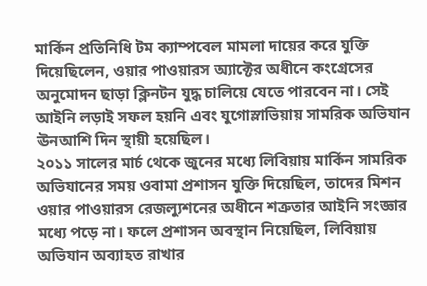মার্কিন প্রতিনিধি টম ক্যাম্পবেল মামলা দায়ের করে যুক্তি দিয়েছিলেন, ওয়ার পাওয়ারস অ্যাক্টের অধীনে কংগ্রেসের অনুমোদন ছাড়া ক্লিনটন যুদ্ধ চালিয়ে যেতে পারবেন না। সেই আইনি লড়াই সফল হয়নি এবং যুগোস্লাভিয়ায় সামরিক অভিযান ঊনআশি দিন স্থায়ী হয়েছিল।
২০১১ সালের মার্চ থেকে জুনের মধ্যে লিবিয়ায় মার্কিন সামরিক অভিযানের সময় ওবামা প্রশাসন যুক্তি দিয়েছিল, তাদের মিশন ওয়ার পাওয়ারস রেজল্যুশনের অধীনে শত্রুতার আইনি সংজ্ঞার মধ্যে পড়ে না। ফলে প্রশাসন অবস্থান নিয়েছিল, লিবিয়ায় অভিযান অব্যাহত রাখার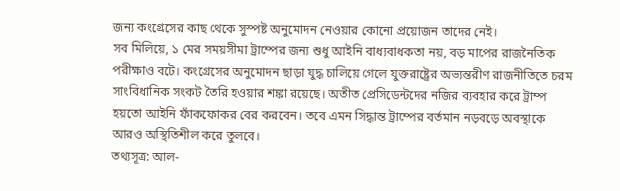জন্য কংগ্রেসের কাছ থেকে সুস্পষ্ট অনুমোদন নেওয়ার কোনো প্রয়োজন তাদের নেই।
সব মিলিয়ে, ১ মের সময়সীমা ট্রাম্পের জন্য শুধু আইনি বাধ্যবাধকতা নয়, বড় মাপের রাজনৈতিক পরীক্ষাও বটে। কংগ্রেসের অনুমোদন ছাড়া যুদ্ধ চালিয়ে গেলে যুক্তরাষ্ট্রের অভ্যন্তরীণ রাজনীতিতে চরম সাংবিধানিক সংকট তৈরি হওয়ার শঙ্কা রয়েছে। অতীত প্রেসিডেন্টদের নজির ব্যবহার করে ট্রাম্প হয়তো আইনি ফাঁকফোকর বের করবেন। তবে এমন সিদ্ধান্ত ট্রাম্পের বর্তমান নড়বড়ে অবস্থাকে আরও অস্থিতিশীল করে তুলবে।
তথ্যসূত্র: আল-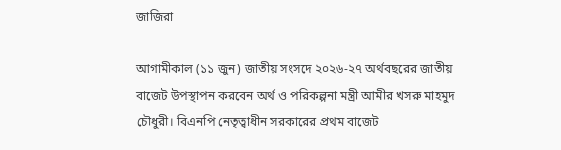জাজিরা

আগামীকাল (১১ জুন) জাতীয় সংসদে ২০২৬-২৭ অর্থবছরের জাতীয় বাজেট উপস্থাপন করবেন অর্থ ও পরিকল্পনা মন্ত্রী আমীর খসরু মাহমুদ চৌধুরী। বিএনপি নেতৃত্বাধীন সরকারের প্রথম বাজেট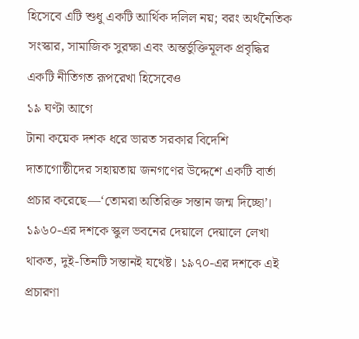হিসেবে এটি শুধু একটি আর্থিক দলিল নয়; বরং অর্থনৈতিক সংস্কার, সামাজিক সুরক্ষা এবং অন্তর্ভুক্তিমূলক প্রবৃদ্ধির একটি নীতিগত রূপরেখা হিসেবেও
১৯ ঘণ্টা আগে
টানা কয়েক দশক ধরে ভারত সরকার বিদেশি দাতাগোষ্ঠীদের সহায়তায় জনগণের উদ্দেশে একটি বার্তা প্রচার করেছে—‘তোমরা অতিরিক্ত সন্তান জন্ম দিচ্ছো’। ১৯৬০-এর দশকে স্কুল ভবনের দেয়ালে দেয়ালে লেখা থাকত, দুই-তিনটি সন্তানই যথেষ্ট। ১৯৭০-এর দশকে এই প্রচারণা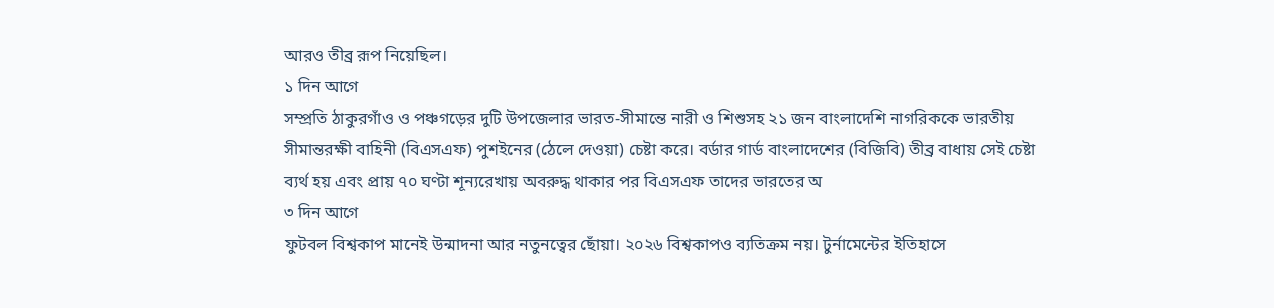আরও তীব্র রূপ নিয়েছিল।
১ দিন আগে
সম্প্রতি ঠাকুরগাঁও ও পঞ্চগড়ের দুটি উপজেলার ভারত-সীমান্তে নারী ও শিশুসহ ২১ জন বাংলাদেশি নাগরিককে ভারতীয় সীমান্তরক্ষী বাহিনী (বিএসএফ) পুশইনের (ঠেলে দেওয়া) চেষ্টা করে। বর্ডার গার্ড বাংলাদেশের (বিজিবি) তীব্র বাধায় সেই চেষ্টা ব্যর্থ হয় এবং প্রায় ৭০ ঘণ্টা শূন্যরেখায় অবরুদ্ধ থাকার পর বিএসএফ তাদের ভারতের অ
৩ দিন আগে
ফুটবল বিশ্বকাপ মানেই উন্মাদনা আর নতুনত্বের ছোঁয়া। ২০২৬ বিশ্বকাপও ব্যতিক্রম নয়। টুর্নামেন্টের ইতিহাসে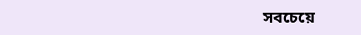সবচেয়ে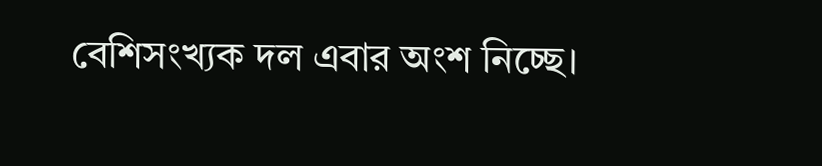বেশিসংখ্যক দল এবার অংশ নিচ্ছে।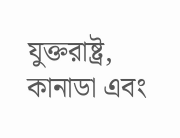যুক্তরাষ্ট্র, কানাডা এবং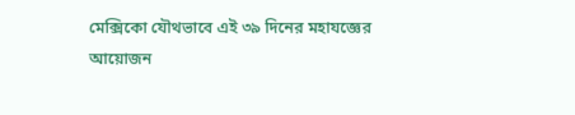মেক্সিকো যৌথভাবে এই ৩৯ দিনের মহাযজ্ঞের আয়োজন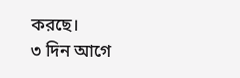করছে।
৩ দিন আগে